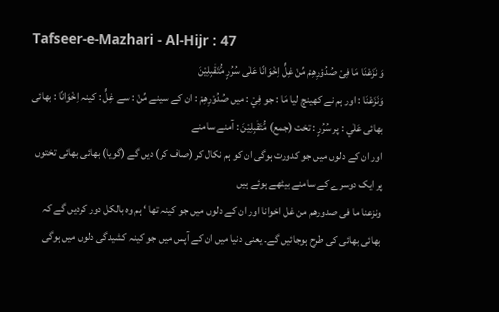Tafseer-e-Mazhari - Al-Hijr : 47
وَ نَزَعْنَا مَا فِیْ صُدُوْرِهِمْ مِّنْ غِلٍّ اِخْوَانًا عَلٰى سُرُرٍ مُّتَقٰبِلِیْنَ
وَنَزَعْنَا : اور ہم نے کھینچ لیا مَا : جو فِيْ : میں صُدُوْرِهِمْ : ان کے سینے مِّنْ : سے غِلٍّ : کینہ اِخْوَانًا : بھائی بھائی عَلٰي : پر سُرُرٍ : تخت (جمع) مُّتَقٰبِلِيْنَ : آمنے سامنے
اور ان کے دلوں میں جو کدورت ہوگی ان کو ہم نکال کر (صاف کر) دیں گے (گویا) بھائی بھائی تختوں پر ایک دوسرے کے سامنے بیٹھے ہوئے ہیں
ونزعنا ما فی صدورھم من غل اخوانا اور ان کے دلوں میں جو کینہ تھا ‘ ہم وہ بالکل دور کردیں گے کہ بھائی بھائی کی طرح ہوجائیں گے۔ یعنی دنیا میں ان کے آپس میں جو کینہ کشیدگی دلوں میں ہوگی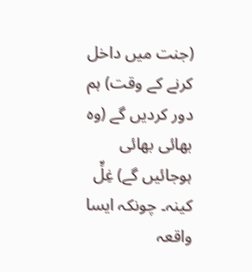(جنت میں داخل کرنے کے وقت) ہم دور کردیں گے (وہ بھائی بھائی ہوجائیں گے) غِلٍّ کینہ۔ چونکہ ایسا واقعہ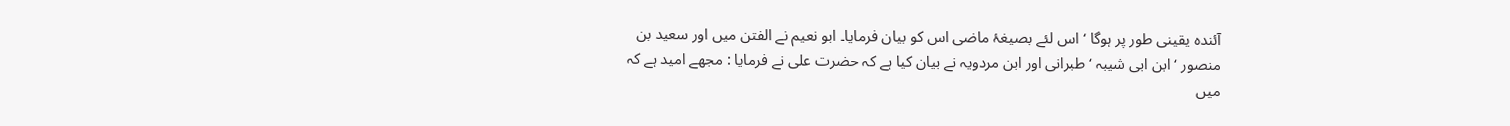آئندہ یقینی طور پر ہوگا ‘ اس لئے بصیغۂ ماضی اس کو بیان فرمایا۔ ابو نعیم نے الفتن میں اور سعید بن منصور ‘ ابن ابی شیبہ ‘ طبرانی اور ابن مردویہ نے بیان کیا ہے کہ حضرت علی نے فرمایا : مجھے امید ہے کہ میں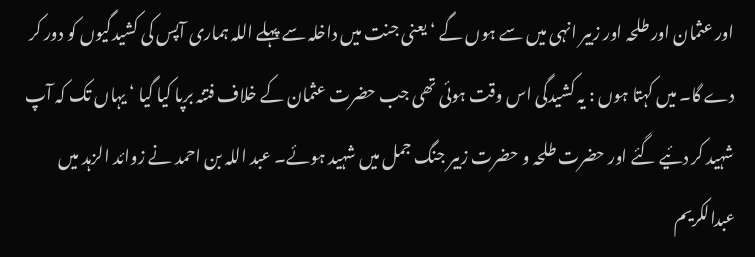اور عثمان اور طلحہ اور زبیر انہی میں سے ہوں گے ‘ یعنی جنت میں داخلہ سے پہلے اللہ ہماری آپس کی کشیدگیوں کو دور کر دے گا۔ میں کہتا ہوں : یہ کشیدگی اس وقت ہوئی تھی جب حضرت عثمان کے خلاف فتنہ برپا کیا گیا ‘ یہاں تک کہ آپ شہید کر دئیے گئے اور حضرت طلحہ و حضرت زبیر جنگ جمل میں شہید ہوئے۔ عبد اللہ بن احمد نے زوائد الزہد میں عبدالکریم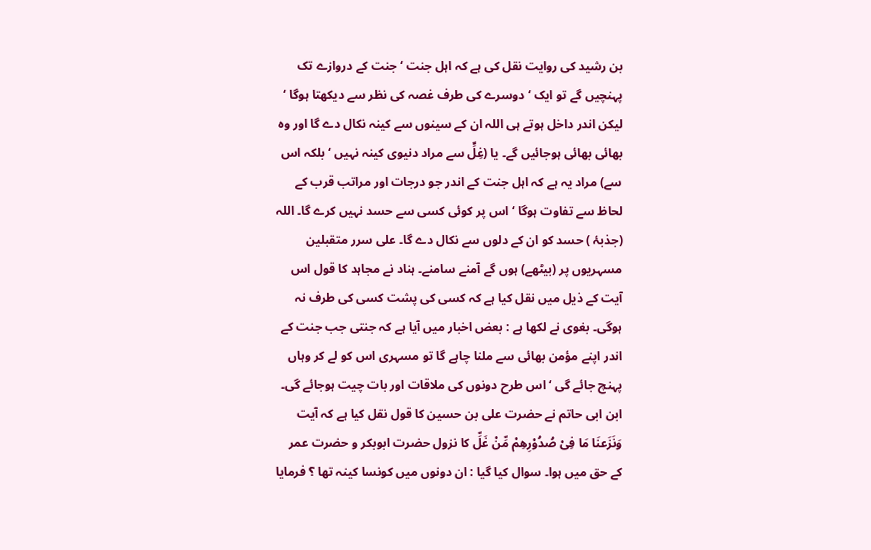بن رشید کی روایت نقل کی ہے کہ اہل جنت ‘ جنت کے دروازے تک پہنچیں گے تو ایک ‘ دوسرے کی طرف غصہ کی نظر سے دیکھتا ہوگا ‘ لیکن اندر داخل ہوتے ہی اللہ ان کے سینوں سے کینہ نکال دے گا اور وہ بھائی بھائی ہوجائیں گے۔ یا (غِلٍّ سے مراد دنیوی کینہ نہیں ‘ بلکہ اس سے) مراد یہ ہے کہ اہل جنت کے اندر جو درجات اور مراتب قرب کے لحاظ سے تفاوت ہوگا ‘ اس پر کوئی کسی سے حسد نہیں کرے گا۔ اللہ (جذبۂ ) حسد کو ان کے دلوں سے نکال دے گا۔ علی سرر متقبلین مسہریوں پر (بیٹھے) ہوں گے آمنے سامنے۔ ہناد نے مجاہد کا قول اس آیت کے ذیل میں نقل کیا ہے کہ کسی کی پشت کسی کی طرف نہ ہوگی۔ بغوی نے لکھا ہے : بعض اخبار میں آیا ہے کہ جنتی جب جنت کے اندر اپنے مؤمن بھائی سے ملنا چاہے گا تو مسہری اس کو لے کر وہاں پہنچ جائے گی ‘ اس طرح دونوں کی ملاقات اور بات چیت ہوجائے گی۔ ابن ابی حاتم نے حضرت علی بن حسین کا قول نقل کیا ہے کہ آیت وَنَزَعنَا مَا فِیْ صُدُوْرِھِمْ مِّنْ غَلِّ کا نزول حضرت ابوبکر و حضرت عمر کے حق میں ہوا۔ سوال کیا گیا : ان دونوں میں کونسا کینہ تھا ؟ فرمایا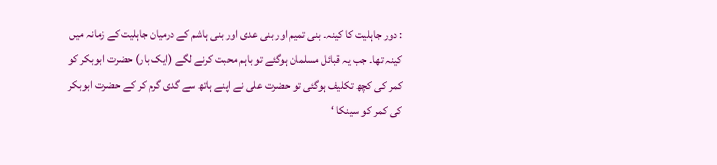: دور جاہلیت کا کینہ۔ بنی تمیم اور بنی عدی اور بنی ہاشم کے درمیان جاہلیت کے زمانہ میں کینہ تھا۔ جب یہ قبائل مسلمان ہوگئے تو باہم محبت کرنے لگے (ایک بار) حضرت ابوبکر کو کمر کی کچھ تکلیف ہوگئی تو حضرت علی نے اپنے ہاتھ سے گدی گرم کر کے حضرت ابوبکر کی کمر کو سینکا ‘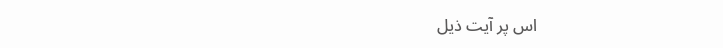اس پر آیت ذیل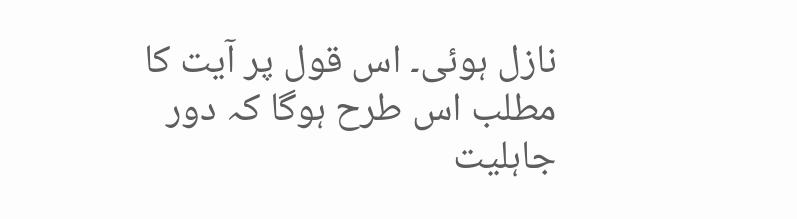نازل ہوئی۔ اس قول پر آیت کا مطلب اس طرح ہوگا کہ دور جاہلیت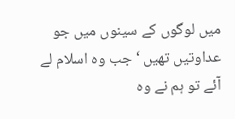میں لوگوں کے سینوں میں جو عداوتیں تھیں ‘ جب وہ اسلام لے آئے تو ہم نے وہ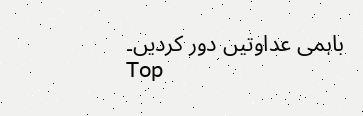باہمی عداوتیں دور کردیں۔
Top